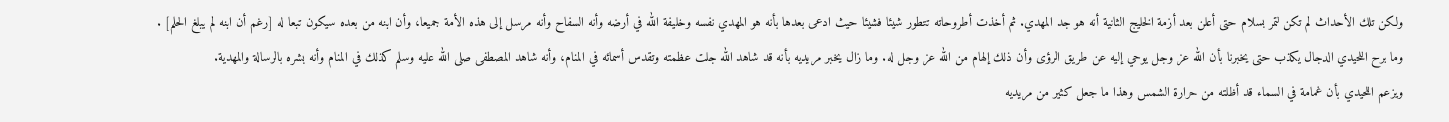ولكن تلك الأحداث لم تكن لتمر بسلام حتى أعلن بعد أزمة الخليج الثانية أنه هو جد المهدي. ثم أخذت أطروحاته تتطور شيئا فشيئا حيث ادعى بعدها بأنه هو المهدي نفسه وخليفة الله في أرضه وأنه السفاح وأنه مرسل إلى هذه الأمة جميعا، وأن ابنه من بعده سيكون تبعا له [رغم أن ابنه لم يبلغ الحلم] .
وما برح اللحيدي الدجال يكذب حتى يخبرنا بأن الله عز وجل يوحي إليه عن طريق الرؤى وأن ذلك إلهام من الله عز وجل له. وما زال يخبر مريديه بأنه قد شاهد الله جلت عظمته وتقدس أسمائه في المنام، وأنه شاهد المصطفى صلى الله عليه وسلم كذلك في المنام وأنه بشره بالرسالة والمهدية.
ويزعم اللحيدي بأن غمامة في السماء قد أظلته من حرارة الشمس وهذا ما جعل كثير من مريديه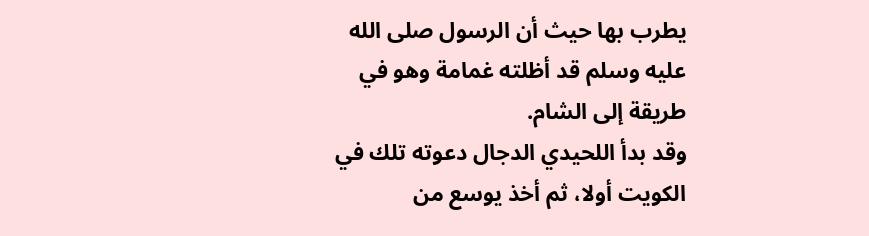يطرب بها حيث أن الرسول صلى الله عليه وسلم قد أظلته غمامة وهو في طريقة إلى الشام.
وقد بدأ اللحيدي الدجال دعوته تلك في الكويت أولا، ثم أخذ يوسع من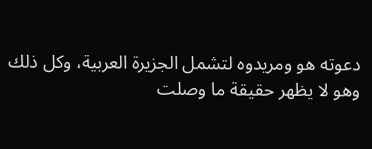دعوته هو ومريدوه لتشمل الجزيرة العربية، وكل ذلك وهو لا يظهر حقيقة ما وصلت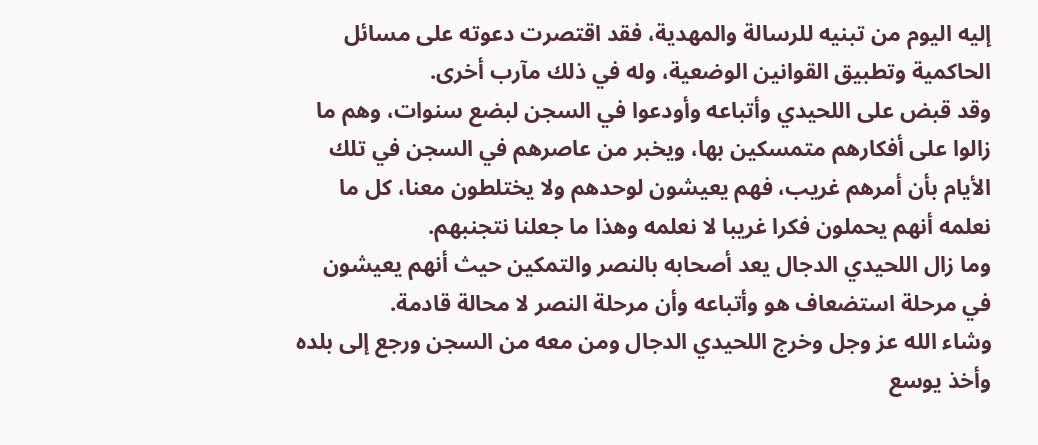إليه اليوم من تبنيه للرسالة والمهدية، فقد اقتصرت دعوته على مسائل الحاكمية وتطبيق القوانين الوضعية، وله في ذلك مآرب أخرى.
وقد قبض على اللحيدي وأتباعه وأودعوا في السجن لبضع سنوات، وهم ما زالوا على أفكارهم متمسكين بها، ويخبر من عاصرهم في السجن في تلك الأيام بأن أمرهم غريب، فهم يعيشون لوحدهم ولا يختلطون معنا، كل ما نعلمه أنهم يحملون فكرا غريبا لا نعلمه وهذا ما جعلنا نتجنبهم.
وما زال اللحيدي الدجال يعد أصحابه بالنصر والتمكين حيث أنهم يعيشون في مرحلة استضعاف هو وأتباعه وأن مرحلة النصر لا محالة قادمة.
وشاء الله عز وجل وخرج اللحيدي الدجال ومن معه من السجن ورجع إلى بلده وأخذ يوسع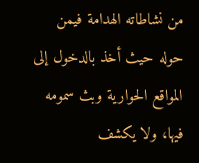من نشاطاته الهدامة فيمن حوله حيث أخذ بالدخول إلى المواقع الحوارية وبث سمومه فيها، ولا يكشف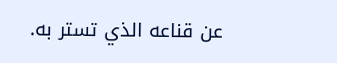عن قناعه الذي تستر به.